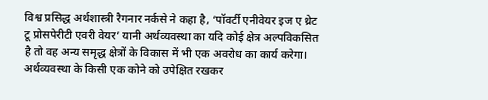विश्व प्रसिद्ध अर्थशास्त्री रैगनार नर्कसे ने कहा है, ‘पॉवर्टी एनीवेयर इज ए थ्रेट टू प्रोसपेरीटी एवरी वेयर’ यानी अर्थव्यवस्था का यदि कोई क्षेत्र अल्पविकसित है तो वह अन्य समृद्ध क्षेत्रों के विकास में भी एक अवरोध का कार्य करेगा। अर्थव्यवस्था के किसी एक कोने को उपेक्षित रखकर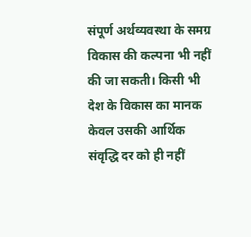संपूर्ण अर्थव्यवस्था के समग्र विकास की कल्पना भी नहीं की जा सकती। किसी भी देश के विकास का मानक केवल उसकी आर्थिक संवृद्धि दर को ही नहीं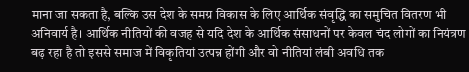माना जा सकता है, बल्कि उस देश के समग्र विकास के लिए आर्थिक संवृद्धि का समुचित वितरण भी अनिवार्य है। आर्थिक नीतियों की वजह से यदि देश के आर्थिक संसाधनों पर केवल चंद लोगों का नियंत्रण बढ़ रहा है तो इससे समाज में विकृतियां उत्पन्न होंगी और वो नीतियां लंबी अवधि तक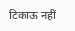टिकाऊ नहीं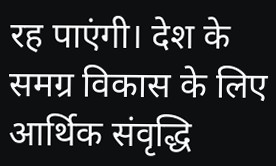रह पाएंगी। देश के समग्र विकास के लिए आर्थिक संवृद्धि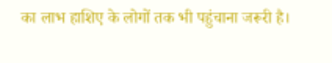का लाभ हाशिए के लोगों तक भी पहुंचाना जरूरी है।